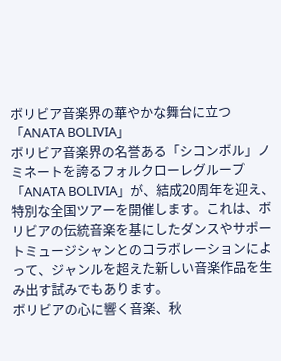ボリビア音楽界の華やかな舞台に立つ「ANATA BOLIVIA」
ボリビア音楽界の名誉ある「シコンボル」ノミネートを誇るフォルクローレグループ「ANATA BOLIVIA」が、結成20周年を迎え、特別な全国ツアーを開催します。これは、ボリビアの伝統音楽を基にしたダンスやサポートミュージシャンとのコラボレーションによって、ジャンルを超えた新しい音楽作品を生み出す試みでもあります。
ボリビアの心に響く音楽、秋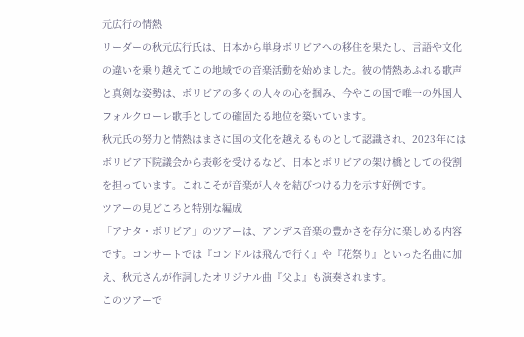元広行の情熱
リーダーの秋元広行氏は、日本から単身ボリビアへの移住を果たし、言語や文化の違いを乗り越えてこの地域での音楽活動を始めました。彼の情熱あふれる歌声と真剣な姿勢は、ボリビアの多くの人々の心を掴み、今やこの国で唯一の外国人フォルクローレ歌手としての確固たる地位を築いています。
秋元氏の努力と情熱はまさに国の文化を越えるものとして認識され、2023年にはボリビア下院議会から表彰を受けるなど、日本とボリビアの架け橋としての役割を担っています。これこそが音楽が人々を結びつける力を示す好例です。
ツアーの見どころと特別な編成
「アナタ・ボリビア」のツアーは、アンデス音楽の豊かさを存分に楽しめる内容です。コンサートでは『コンドルは飛んで行く』や『花祭り』といった名曲に加え、秋元さんが作詞したオリジナル曲『父よ』も演奏されます。
このツアーで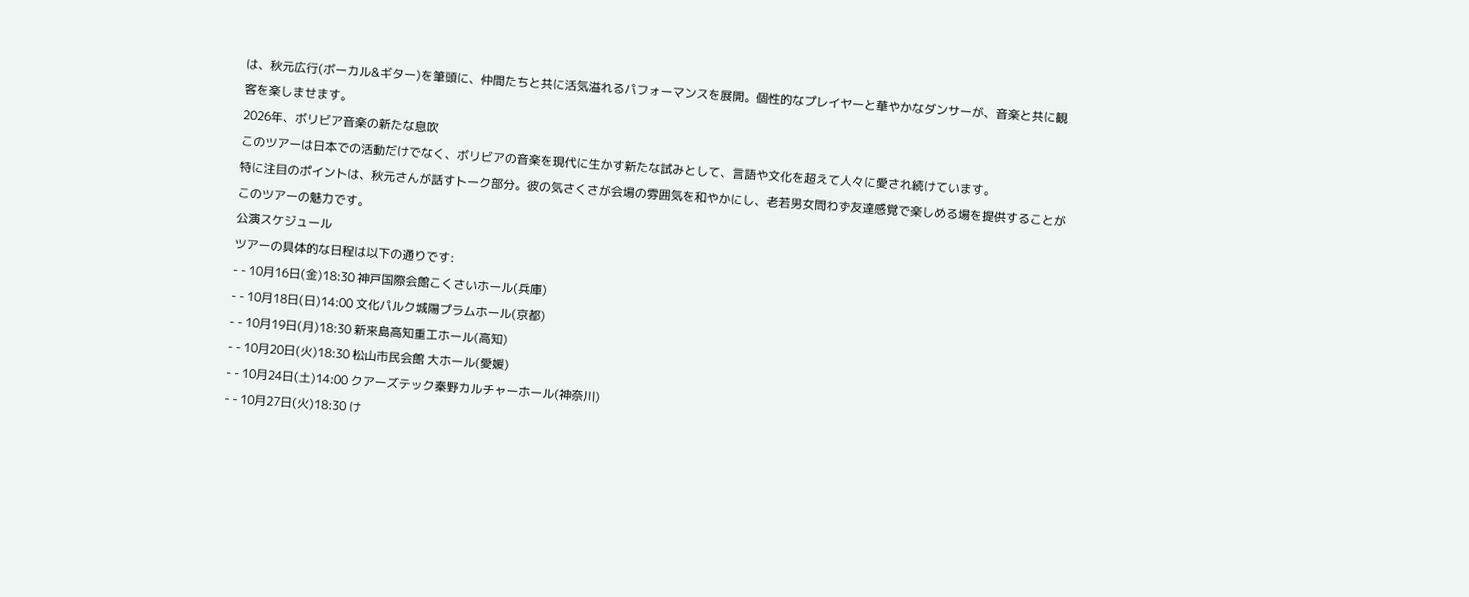は、秋元広行(ボーカル&ギター)を筆頭に、仲間たちと共に活気溢れるパフォーマンスを展開。個性的なプレイヤーと華やかなダンサーが、音楽と共に観客を楽しませます。
2026年、ボリビア音楽の新たな息吹
このツアーは日本での活動だけでなく、ボリビアの音楽を現代に生かす新たな試みとして、言語や文化を超えて人々に愛され続けています。
特に注目のポイントは、秋元さんが話すトーク部分。彼の気さくさが会場の雰囲気を和やかにし、老若男女問わず友達感覚で楽しめる場を提供することがこのツアーの魅力です。
公演スケジュール
ツアーの具体的な日程は以下の通りです:
- - 10月16日(金)18:30 神戸国際会館こくさいホール(兵庫)
- - 10月18日(日)14:00 文化パルク城陽プラムホール(京都)
- - 10月19日(月)18:30 新来島高知重工ホール(高知)
- - 10月20日(火)18:30 松山市民会館 大ホール(愛媛)
- - 10月24日(土)14:00 クアーズテック秦野カルチャーホール(神奈川)
- - 10月27日(火)18:30 け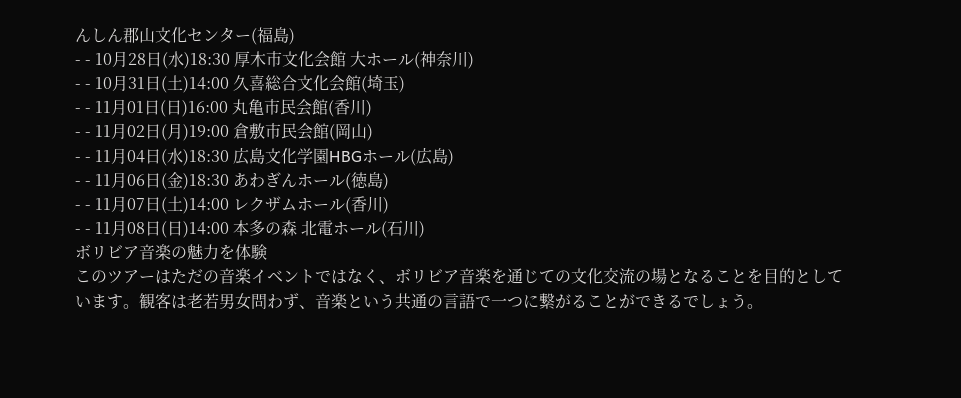んしん郡山文化センター(福島)
- - 10月28日(水)18:30 厚木市文化会館 大ホール(神奈川)
- - 10月31日(土)14:00 久喜総合文化会館(埼玉)
- - 11月01日(日)16:00 丸亀市民会館(香川)
- - 11月02日(月)19:00 倉敷市民会館(岡山)
- - 11月04日(水)18:30 広島文化学園HBGホール(広島)
- - 11月06日(金)18:30 あわぎんホール(徳島)
- - 11月07日(土)14:00 レクザムホール(香川)
- - 11月08日(日)14:00 本多の森 北電ホール(石川)
ボリビア音楽の魅力を体験
このツアーはただの音楽イベントではなく、ボリビア音楽を通じての文化交流の場となることを目的としています。観客は老若男女問わず、音楽という共通の言語で一つに繋がることができるでしょう。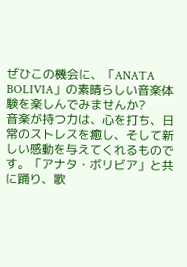ぜひこの機会に、「ANATA BOLIVIA」の素晴らしい音楽体験を楽しんでみませんか?
音楽が持つ力は、心を打ち、日常のストレスを癒し、そして新しい感動を与えてくれるものです。「アナタ・ボリビア」と共に踊り、歌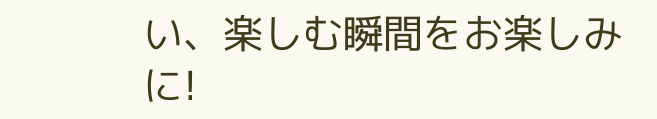い、楽しむ瞬間をお楽しみに!